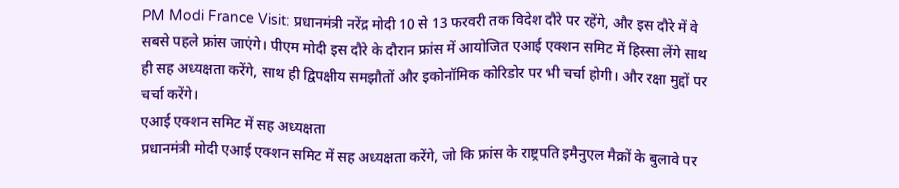PM Modi France Visit: प्रधानमंत्री नरेंद्र मोदी 10 से 13 फरवरी तक विदेश दौरे पर रहेंगे, और इस दौरे में वे सबसे पहले फ्रांस जाएंगे। पीएम मोदी इस दौरे के दौरान फ्रांस में आयोजित एआई एक्शन समिट में हिस्सा लेंगे साथ ही सह अध्यक्षता करेंगे, साथ ही द्विपक्षीय समझौतों और इकोनॉमिक कोरिडोर पर भी चर्चा होगी। और रक्षा मुद्दों पर चर्चा करेंगे।
एआई एक्शन समिट में सह अध्यक्षता
प्रधानमंत्री मोदी एआई एक्शन समिट में सह अध्यक्षता करेंगे, जो कि फ्रांस के राष्ट्रपति इमैनुएल मैक्रों के बुलावे पर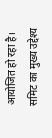आयोजित हो रहा है। समिट का मुख्य उद्देश्य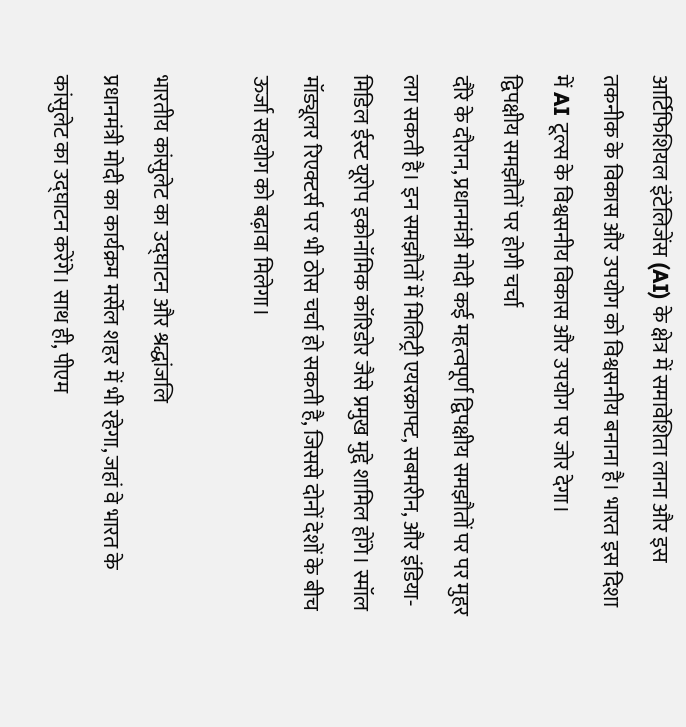आर्टिफिशियल इंटेलिजेंस (AI) के क्षेत्र में समावेशिता लाना और इस तकनीक के विकास और उपयोग को विश्वसनीय बनाना है। भारत इस दिशा में AI टूल्स के विश्वसनीय विकास और उपयोग पर जोर देगा।
द्विपक्षीय समझौतों पर होगी चर्चा
दौरे के दौरान, प्रधानमंत्री मोदी कई महत्वपूर्ण द्विपक्षीय समझौतों पर पर मुहर लग सकती है। इन समझौतों में मिलिट्री एयरक्राफ्ट, सबमरीन, और इंडिया-मिडिल ईस्ट यूरोप इकोनॉमिक कॉरिडोर जैसे प्रमुख मुद्दे शामिल होंगे। स्मॉल मॉड्यूलर रिएक्टर्स पर भी ठोस चर्चा हो सकती है, जिससे दोनों देशों के बीच ऊर्जा सहयोग को बढ़ावा मिलेगा।

भारतीय कांसुलेट का उद्घाटन और श्रद्धांजलि
प्रधानमंत्री मोदी का कार्यक्रम मर्सेल शहर में भी रहेगा, जहां वे भारत के कांसुलेट का उद्घाटन करेंगे। साथ ही, पीएम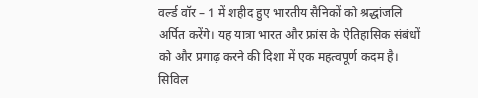वर्ल्ड वॉर – 1 में शहीद हुए भारतीय सैनिकों को श्रद्धांजलि अर्पित करेंगे। यह यात्रा भारत और फ्रांस के ऐतिहासिक संबंधों को और प्रगाढ़ करने की दिशा में एक महत्वपूर्ण कदम है।
सिविल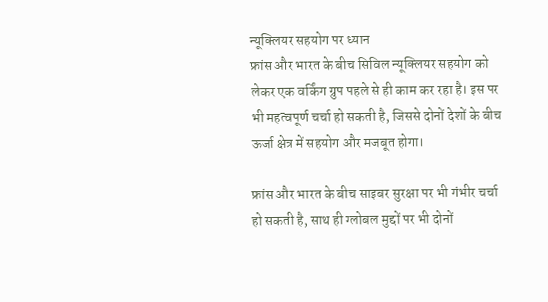न्यूक्लियर सहयोग पर ध्यान
फ्रांस और भारत के बीच सिविल न्यूक्लियर सहयोग को लेकर एक वर्किंग ग्रुप पहले से ही काम कर रहा है। इस पर भी महत्वपूर्ण चर्चा हो सकती है, जिससे दोनों देशों के बीच ऊर्जा क्षेत्र में सहयोग और मजबूत होगा।

फ्रांस और भारत के बीच साइबर सुरक्षा पर भी गंभीर चर्चा हो सकती है, साथ ही ग्लोबल मुद्दों पर भी दोनों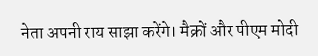नेता अपनी राय साझा करेंगे। मैक्रों और पीएम मोदी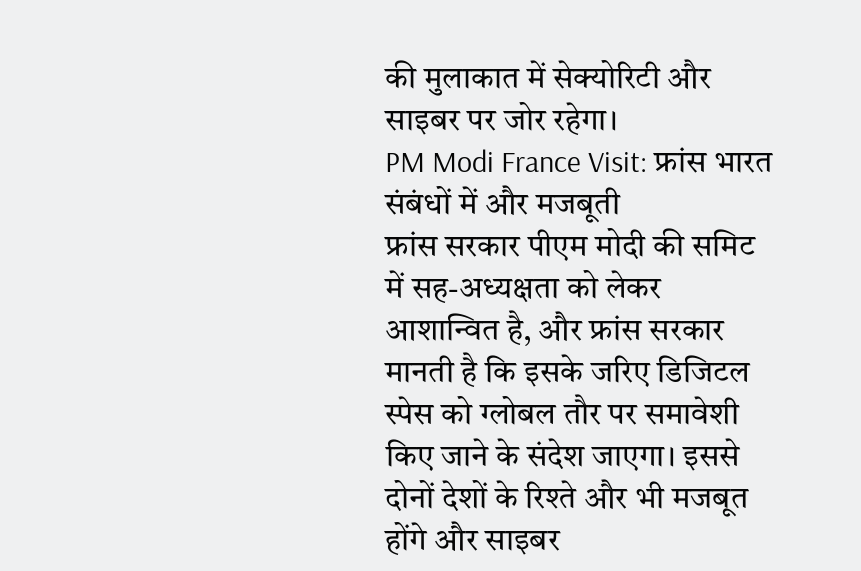की मुलाकात में सेक्योरिटी और साइबर पर जोर रहेगा।
PM Modi France Visit: फ्रांस भारत संबंधों में और मजबूती
फ्रांस सरकार पीएम मोदी की समिट में सह-अध्यक्षता को लेकर आशान्वित है, और फ्रांस सरकार मानती है कि इसके जरिए डिजिटल स्पेस को ग्लोबल तौर पर समावेशी किए जाने के संदेश जाएगा। इससे दोनों देशों के रिश्ते और भी मजबूत होंगे और साइबर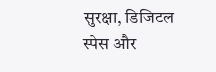सुरक्षा, डिजिटल स्पेस और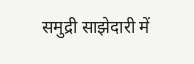समुद्री साझेदारी में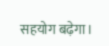सहयोग बढ़ेगा।